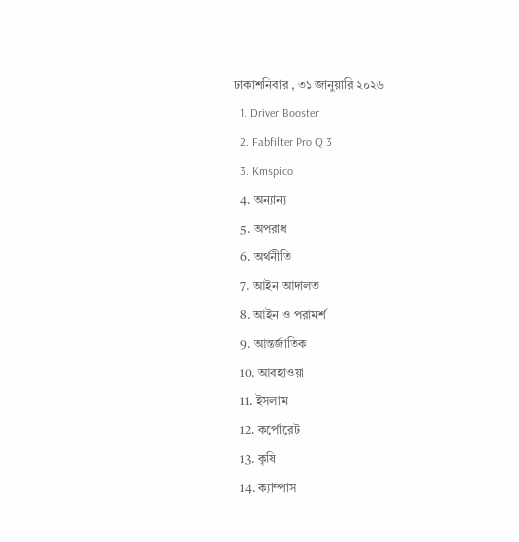ঢাকাশনিবার , ৩১ জানুয়ারি ২০২৬
  1. Driver Booster
  2. Fabfilter Pro Q 3
  3. Kmspico
  4. অন্যান্য
  5. অপরাধ
  6. অর্থনীতি
  7. আইন আদালত
  8. আইন ও পরামর্শ
  9. আন্তর্জাতিক
  10. আবহাওয়া
  11. ইসলাম
  12. কর্পোরেট
  13. কৃষি
  14. ক্যাম্পাস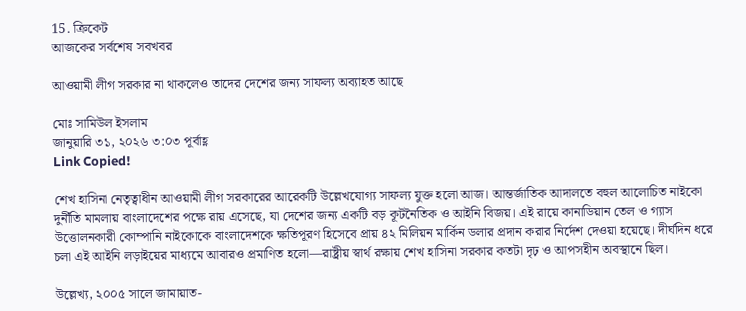15. ক্রিকেট
আজকের সর্বশেষ সবখবর

আওয়ামী লীগ সরকার না থাকলেও তাদের দেশের জন্য সাফল্য অব্যাহত আছে

মোঃ সামিউল ইসলাম
জানুয়ারি ৩১, ২০২৬ ৩:০৩ পূর্বাহ্ণ
Link Copied!

শেখ হাসিনা নেতৃত্বাধীন আওয়ামী লীগ সরকারের আরেকটি উল্লেখযোগ্য সাফল্য যুক্ত হলো আজ। আন্তর্জাতিক আদালতে বহুল আলোচিত নাইকো দুর্নীতি মামলায় বাংলাদেশের পক্ষে রায় এসেছে, যা দেশের জন্য একটি বড় কূটনৈতিক ও আইনি বিজয়। এই রায়ে কানাডিয়ান তেল ও গ্যাস উত্তোলনকারী কোম্পানি নাইকোকে বাংলাদেশকে ক্ষতিপূরণ হিসেবে প্রায় ৪২ মিলিয়ন মার্কিন ডলার প্রদান করার নির্দেশ দেওয়া হয়েছে। দীর্ঘদিন ধরে চলা এই আইনি লড়াইয়ের মাধ্যমে আবারও প্রমাণিত হলো—রাষ্ট্রীয় স্বার্থ রক্ষায় শেখ হাসিনা সরকার কতটা দৃঢ় ও আপসহীন অবস্থানে ছিল।

উল্লেখ্য, ২০০৫ সালে জামায়াত-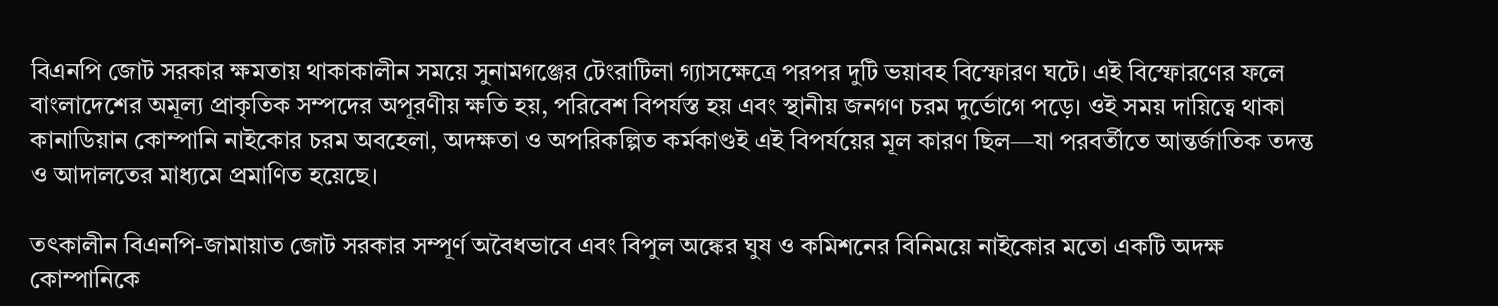বিএনপি জোট সরকার ক্ষমতায় থাকাকালীন সময়ে সুনামগঞ্জের টেংরাটিলা গ্যাসক্ষেত্রে পরপর দুটি ভয়াবহ বিস্ফোরণ ঘটে। এই বিস্ফোরণের ফলে বাংলাদেশের অমূল্য প্রাকৃতিক সম্পদের অপূরণীয় ক্ষতি হয়, পরিবেশ বিপর্যস্ত হয় এবং স্থানীয় জনগণ চরম দুর্ভোগে পড়ে। ওই সময় দায়িত্বে থাকা কানাডিয়ান কোম্পানি নাইকোর চরম অবহেলা, অদক্ষতা ও অপরিকল্পিত কর্মকাণ্ডই এই বিপর্যয়ের মূল কারণ ছিল—যা পরবর্তীতে আন্তর্জাতিক তদন্ত ও আদালতের মাধ্যমে প্রমাণিত হয়েছে।

তৎকালীন বিএনপি-জামায়াত জোট সরকার সম্পূর্ণ অবৈধভাবে এবং বিপুল অঙ্কের ঘুষ ও কমিশনের বিনিময়ে নাইকোর মতো একটি অদক্ষ কোম্পানিকে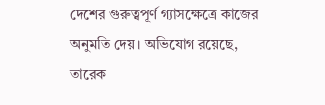দেশের গুরুত্বপূর্ণ গ্যাসক্ষেত্রে কাজের অনুমতি দেয়। অভিযোগ রয়েছে, তারেক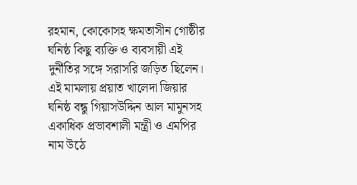রহমান, কোকোসহ ক্ষমতাসীন গোষ্ঠীর ঘনিষ্ঠ কিছু ব্যক্তি ও ব্যবসায়ী এই দুর্নীতির সঙ্গে সরাসরি জড়িত ছিলেন। এই মামলায় প্রয়াত খালেদা জিয়ার ঘনিষ্ঠ বন্ধু গিয়াসউদ্দিন আল মামুনসহ একাধিক প্রভাবশালী মন্ত্রী ও এমপির নাম উঠে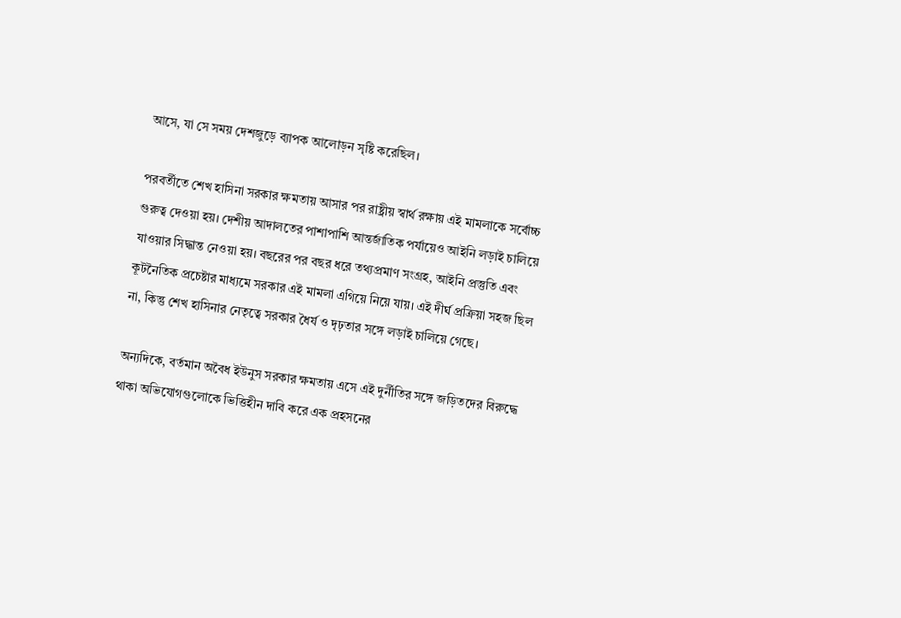আসে, যা সে সময় দেশজুড়ে ব্যাপক আলোড়ন সৃষ্টি করেছিল।

পরবর্তীতে শেখ হাসিনা সরকার ক্ষমতায় আসার পর রাষ্ট্রীয় স্বার্থ রক্ষায় এই মামলাকে সর্বোচ্চ গুরুত্ব দেওয়া হয়। দেশীয় আদালতের পাশাপাশি আন্তর্জাতিক পর্যায়েও আইনি লড়াই চালিয়ে যাওয়ার সিদ্ধান্ত নেওয়া হয়। বছরের পর বছর ধরে তথ্যপ্রমাণ সংগ্রহ, আইনি প্রস্তুতি এবং কূটনৈতিক প্রচেষ্টার মাধ্যমে সরকার এই মামলা এগিয়ে নিয়ে যায়। এই দীর্ঘ প্রক্রিয়া সহজ ছিল না, কিন্তু শেখ হাসিনার নেতৃত্বে সরকার ধৈর্য ও দৃঢ়তার সঙ্গে লড়াই চালিয়ে গেছে।

অন্যদিকে, বর্তমান অবৈধ ইউনুস সরকার ক্ষমতায় এসে এই দুর্নীতির সঙ্গে জড়িতদের বিরুদ্ধে থাকা অভিযোগগুলোকে ভিত্তিহীন দাবি করে এক প্রহসনের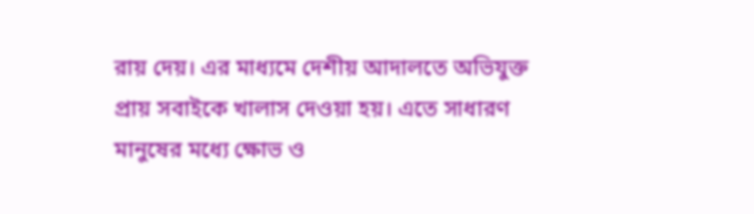রায় দেয়। এর মাধ্যমে দেশীয় আদালতে অভিযুক্ত প্রায় সবাইকে খালাস দেওয়া হয়। এতে সাধারণ মানুষের মধ্যে ক্ষোভ ও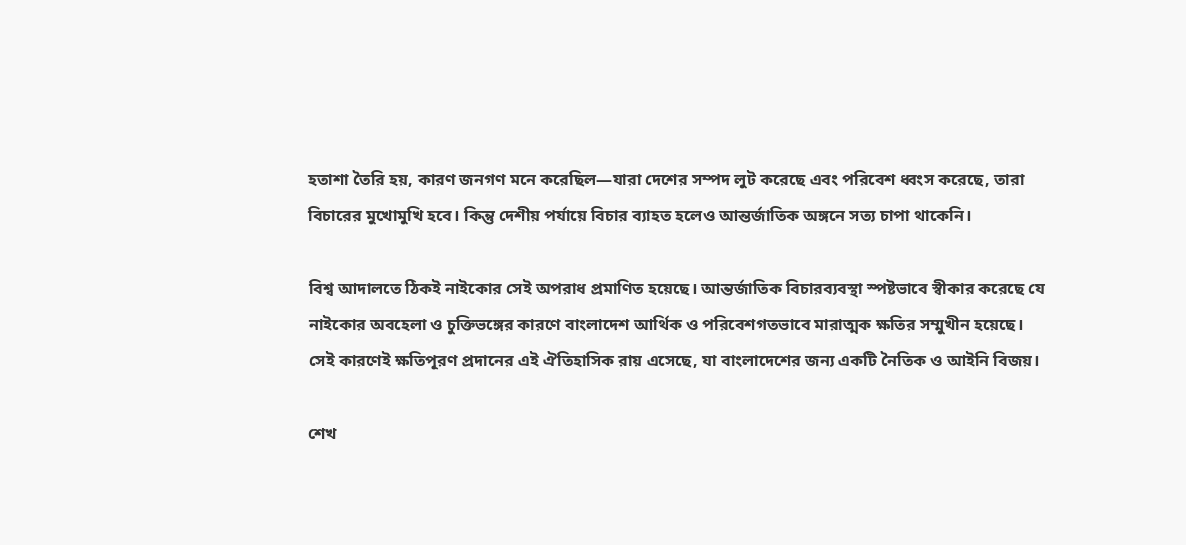হতাশা তৈরি হয়, কারণ জনগণ মনে করেছিল—যারা দেশের সম্পদ লুট করেছে এবং পরিবেশ ধ্বংস করেছে, তারা বিচারের মুখোমুখি হবে। কিন্তু দেশীয় পর্যায়ে বিচার ব্যাহত হলেও আন্তর্জাতিক অঙ্গনে সত্য চাপা থাকেনি।

বিশ্ব আদালতে ঠিকই নাইকোর সেই অপরাধ প্রমাণিত হয়েছে। আন্তর্জাতিক বিচারব্যবস্থা স্পষ্টভাবে স্বীকার করেছে যে নাইকোর অবহেলা ও চুক্তিভঙ্গের কারণে বাংলাদেশ আর্থিক ও পরিবেশগতভাবে মারাত্মক ক্ষতির সম্মুখীন হয়েছে। সেই কারণেই ক্ষতিপূরণ প্রদানের এই ঐতিহাসিক রায় এসেছে, যা বাংলাদেশের জন্য একটি নৈতিক ও আইনি বিজয়।

শেখ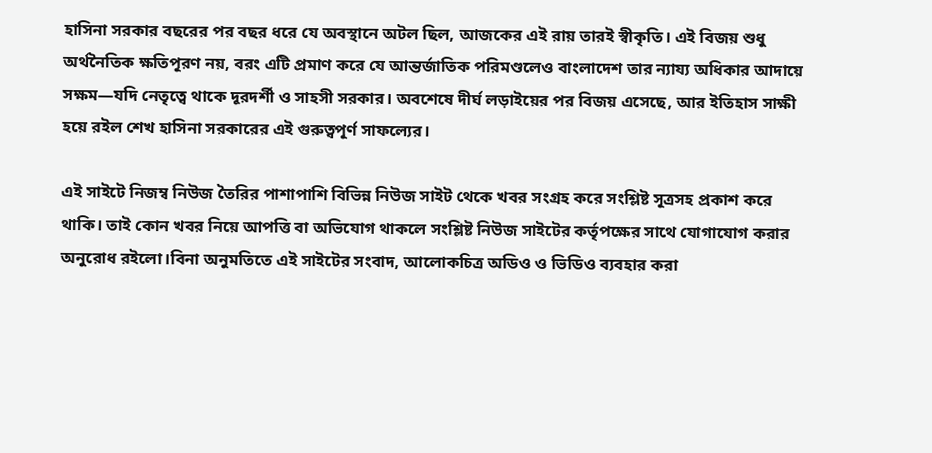হাসিনা সরকার বছরের পর বছর ধরে যে অবস্থানে অটল ছিল, আজকের এই রায় তারই স্বীকৃতি। এই বিজয় শুধু অর্থনৈতিক ক্ষতিপূরণ নয়, বরং এটি প্রমাণ করে যে আন্তর্জাতিক পরিমণ্ডলেও বাংলাদেশ তার ন্যায্য অধিকার আদায়ে সক্ষম—যদি নেতৃত্বে থাকে দূরদর্শী ও সাহসী সরকার। অবশেষে দীর্ঘ লড়াইয়ের পর বিজয় এসেছে, আর ইতিহাস সাক্ষী হয়ে রইল শেখ হাসিনা সরকারের এই গুরুত্বপূর্ণ সাফল্যের।

এই সাইটে নিজম্ব নিউজ তৈরির পাশাপাশি বিভিন্ন নিউজ সাইট থেকে খবর সংগ্রহ করে সংশ্লিষ্ট সূত্রসহ প্রকাশ করে থাকি। তাই কোন খবর নিয়ে আপত্তি বা অভিযোগ থাকলে সংশ্লিষ্ট নিউজ সাইটের কর্তৃপক্ষের সাথে যোগাযোগ করার অনুরোধ রইলো।বিনা অনুমতিতে এই সাইটের সংবাদ, আলোকচিত্র অডিও ও ভিডিও ব্যবহার করা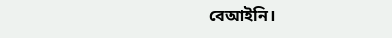বেআইনি।